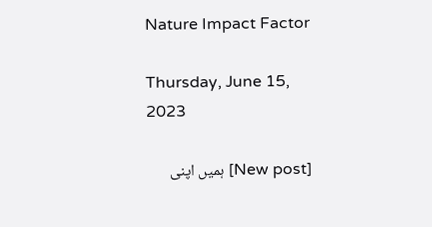Nature Impact Factor

Thursday, June 15, 2023

[New post] ہمیں اپنی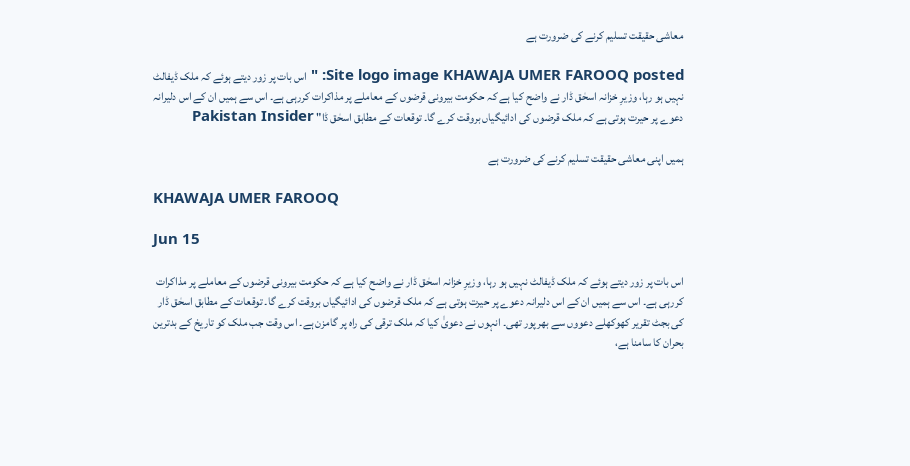معاشی حقیقت تسلیم کرنے کی ضرورت ہے

Site logo image KHAWAJA UMER FAROOQ posted: " اس بات پر زور دیتے ہوئے کہ ملک ڈیفالٹ نہیں ہو رہا، وزیرِ خزانہ اسحٰق ڈار نے واضح کیا ہے کہ حکومت بیرونی قرضوں کے معاملے پر مذاکرات کررہی ہے۔ اس سے ہمیں ان کے اس دلیرانہ دعوے پر حیرت ہوتی ہے کہ ملک قرضوں کی ادائیگیاں بروقت کرے گا۔ توقعات کے مطابق اسحٰق ڈا" Pakistan Insider

ہمیں اپنی معاشی حقیقت تسلیم کرنے کی ضرورت ہے

KHAWAJA UMER FAROOQ

Jun 15

اس بات پر زور دیتے ہوئے کہ ملک ڈیفالٹ نہیں ہو رہا، وزیرِ خزانہ اسحٰق ڈار نے واضح کیا ہے کہ حکومت بیرونی قرضوں کے معاملے پر مذاکرات کررہی ہے۔ اس سے ہمیں ان کے اس دلیرانہ دعوے پر حیرت ہوتی ہے کہ ملک قرضوں کی ادائیگیاں بروقت کرے گا۔ توقعات کے مطابق اسحٰق ڈار کی بجٹ تقریر کھوکھلے دعووں سے بھرپور تھی۔ انہوں نے دعویٰ کیا کہ ملک ترقی کی راہ پر گامزن ہے۔ اس وقت جب ملک کو تاریخ کے بدترین بحران کا سامنا ہے،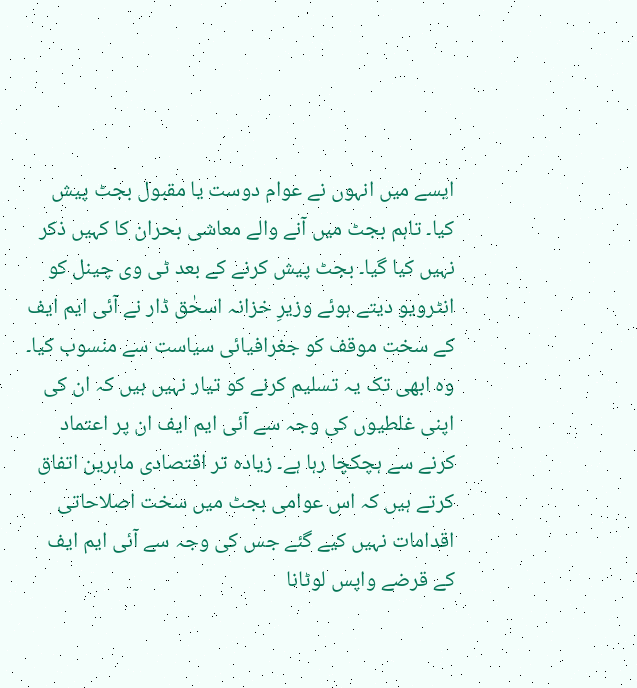ایسے میں انہوں نے عوام دوست یا مقبول بجٹ پیش کیا۔ تاہم بجٹ میں آنے والے معاشی بحران کا کہیں ذکر نہیں کیا گیا۔ بجٹ پیش کرنے کے بعد ٹی وی چینل کو انٹرویو دیتے ہوئے وزیرِ خزانہ اسحٰق ڈار نے آئی ایم ایف کے سخت موقف کو جغرافیائی سیاست سے منسوب کیا۔ وہ ابھی تک یہ تسلیم کرنے کو تیار نہیں ہیں کہ ان کی اپنی غلطیوں کی وجہ سے آئی ایم ایف ان پر اعتماد کرنے سے ہچکچا رہا ہے۔ زیادہ تر اقتصادی ماہرین اتفاق کرتے ہیں کہ اس عوامی بجٹ میں سخت اصلاحاتی اقدامات نہیں کیے گئے جس کی وجہ سے آئی ایم ایف کے قرضے واپس لوٹانا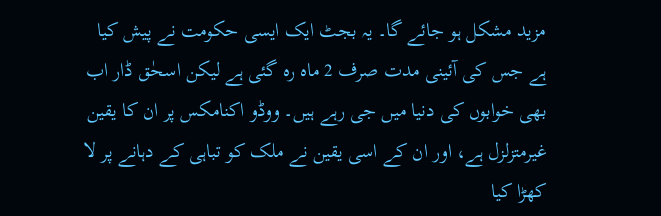مزید مشکل ہو جائے گا۔ یہ بجٹ ایک ایسی حکومت نے پیش کیا ہے جس کی آئینی مدت صرف 2 ماہ رہ گئی ہے لیکن اسحٰق ڈار اب بھی خوابوں کی دنیا میں جی رہے ہیں۔ ووڈو اکنامکس پر ان کا یقین غیرمتزلزل ہے، اور ان کے اسی یقین نے ملک کو تباہی کے دہانے پر لا کھڑا کیا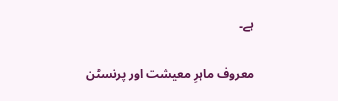ہے۔

معروف ماہرِ معیشت اور پرنسٹن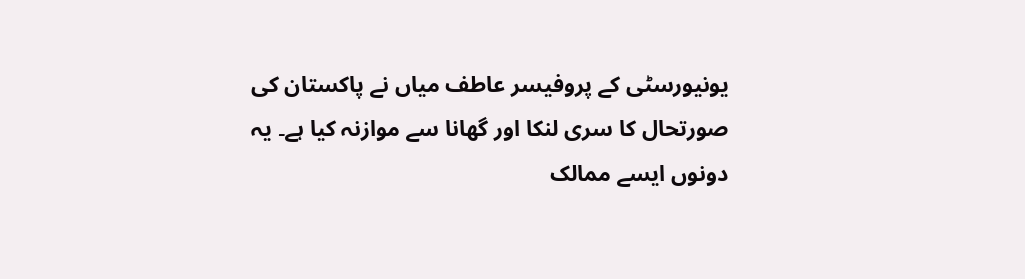یونیورسٹی کے پروفیسر عاطف میاں نے پاکستان کی صورتحال کا سری لنکا اور گھانا سے موازنہ کیا ہے۔ یہ دونوں ایسے ممالک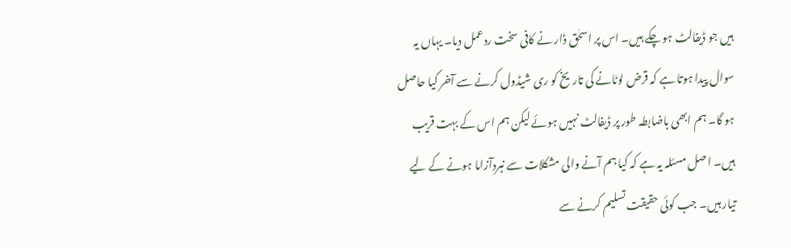ہیں جو ڈیفالٹ ہو چکے ہیں۔ اس پر اسحٰق ڈار نے کافی سخت ردعمل دیا۔ یہاں یہ سوال پیدا ہوتا ہے کہ قرض لوٹانے کی تاریخ کو ری شیڈول کرنے سے آخر کیا حاصل ہو گا۔ ہم ابھی باضابطہ طور پر ڈیفالٹ نہیں ہوئے لیکن ہم اس کے بہت قریب ہیں۔ اصل مسئلہ یہ ہے کہ کیا ہم آنے والی مشکلات سے نبردآزاما ہونے کے لیے تیار ہیں۔ جب کوئی حقیقت تسلیم کرنے سے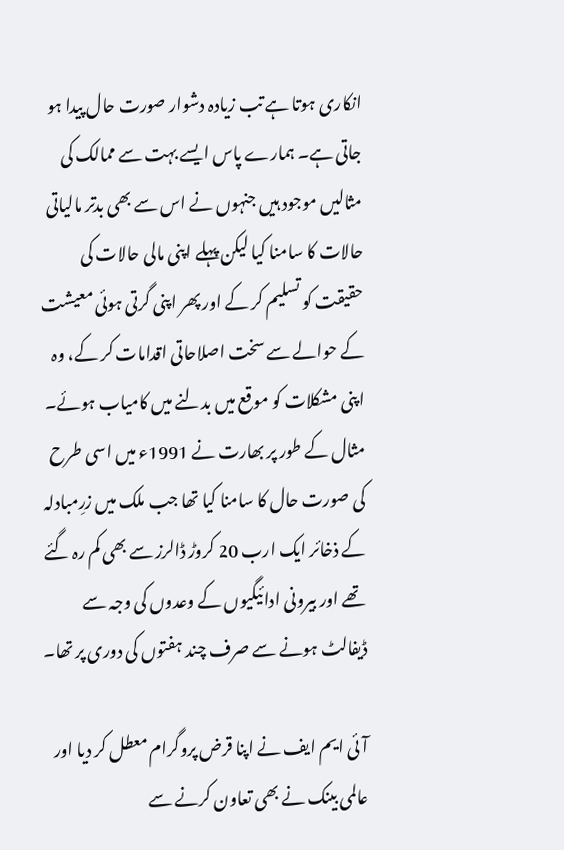انکاری ہوتا ہے تب زیادہ دشوار صورت حال پیدا ہو جاتی ہے۔ ہمارے پاس ایسے بہت سے ممالک کی مثالیں موجود ہیں جنہوں نے اس سے بھی بدتر مالیاتی حالات کا سامنا کیا لیکن پہلے اپنی مالی حالات کی حقیقت کو تسلیم کر کے اور پھر اپنی گرتی ہوئی معیشت کے حوالے سے سخت اصلاحاتی اقدامات کر کے، وہ اپنی مشکلات کو موقع میں بدلنے میں کامیاب ہوئے۔ مثال کے طور پر بھارت نے 1991ء میں اسی طرح کی صورت حال کا سامنا کیا تھا جب ملک میں زرِمبادلہ کے ذخائر ایک ارب 20 کروڑ ڈالرز سے بھی کم رہ گئے تھے اور بیرونی ادائیگیوں کے وعدوں کی وجہ سے ڈیفالٹ ہونے سے صرف چند ہفتوں کی دوری پر تھا۔

آئی ایم ایف نے اپنا قرض پروگرام معطل کر دیا اور عالمی بینک نے بھی تعاون کرنے سے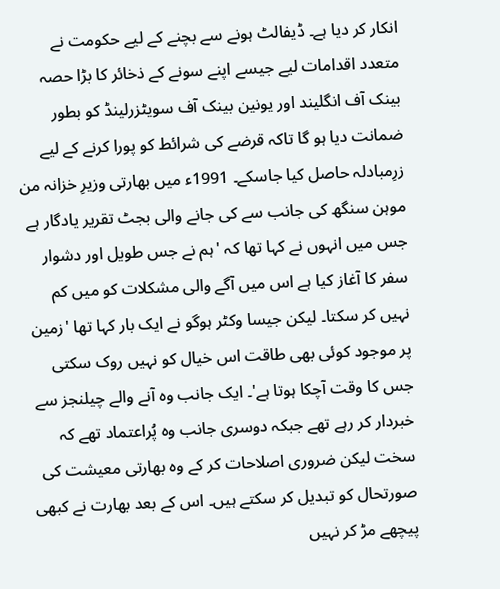انکار کر دیا ہے۔ ڈیفالٹ ہونے سے بچنے کے لیے حکومت نے متعدد اقدامات لیے جیسے اپنے سونے کے ذخائر کا بڑا حصہ بینک آف انگلیند اور یونین بینک آف سویٹزرلینڈ کو بطور ضمانت دیا ہو گا تاکہ قرضے کی شرائط کو پورا کرنے کے لیے زرِمبادلہ حاصل کیا جاسکے۔ 1991ء میں بھارتی وزیرِ خزانہ من موہن سنگھ کی جانب سے کی جانے والی بجٹ تقریر یادگار ہے جس میں انہوں نے کہا تھا کہ 'ہم نے جس طویل اور دشوار سفر کا آغاز کیا ہے اس میں آگے والی مشکلات کو میں کم نہیں کر سکتا۔ لیکن جیسا وکٹر ہوگو نے ایک بار کہا تھا 'زمین پر موجود کوئی بھی طاقت اس خیال کو نہیں روک سکتی جس کا وقت آچکا ہوتا ہے'۔ ایک جانب وہ آنے والے چیلنجز سے خبردار کر رہے تھے جبکہ دوسری جانب وہ پُراعتماد تھے کہ سخت لیکن ضروری اصلاحات کر کے وہ بھارتی معیشت کی صورتحال کو تبدیل کر سکتے ہیں۔ اس کے بعد بھارت نے کبھی پیچھے مڑ کر نہیں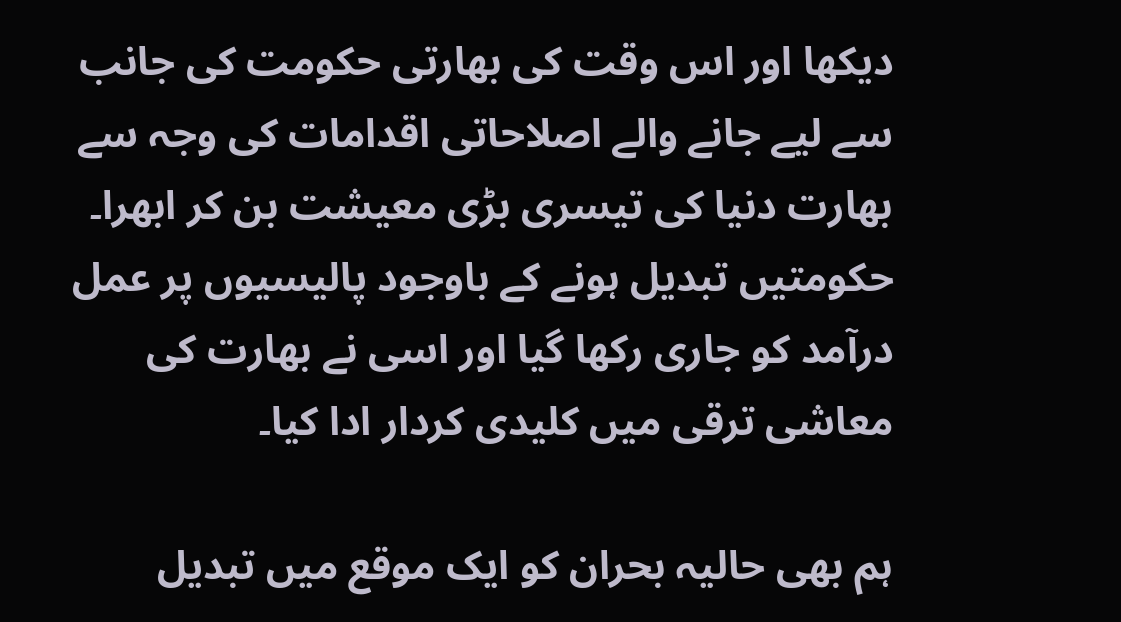دیکھا اور اس وقت کی بھارتی حکومت کی جانب سے لیے جانے والے اصلاحاتی اقدامات کی وجہ سے بھارت دنیا کی تیسری بڑی معیشت بن کر ابھرا۔ حکومتیں تبدیل ہونے کے باوجود پالیسیوں پر عمل درآمد کو جاری رکھا گیا اور اسی نے بھارت کی معاشی ترقی میں کلیدی کردار ادا کیا۔

ہم بھی حالیہ بحران کو ایک موقع میں تبدیل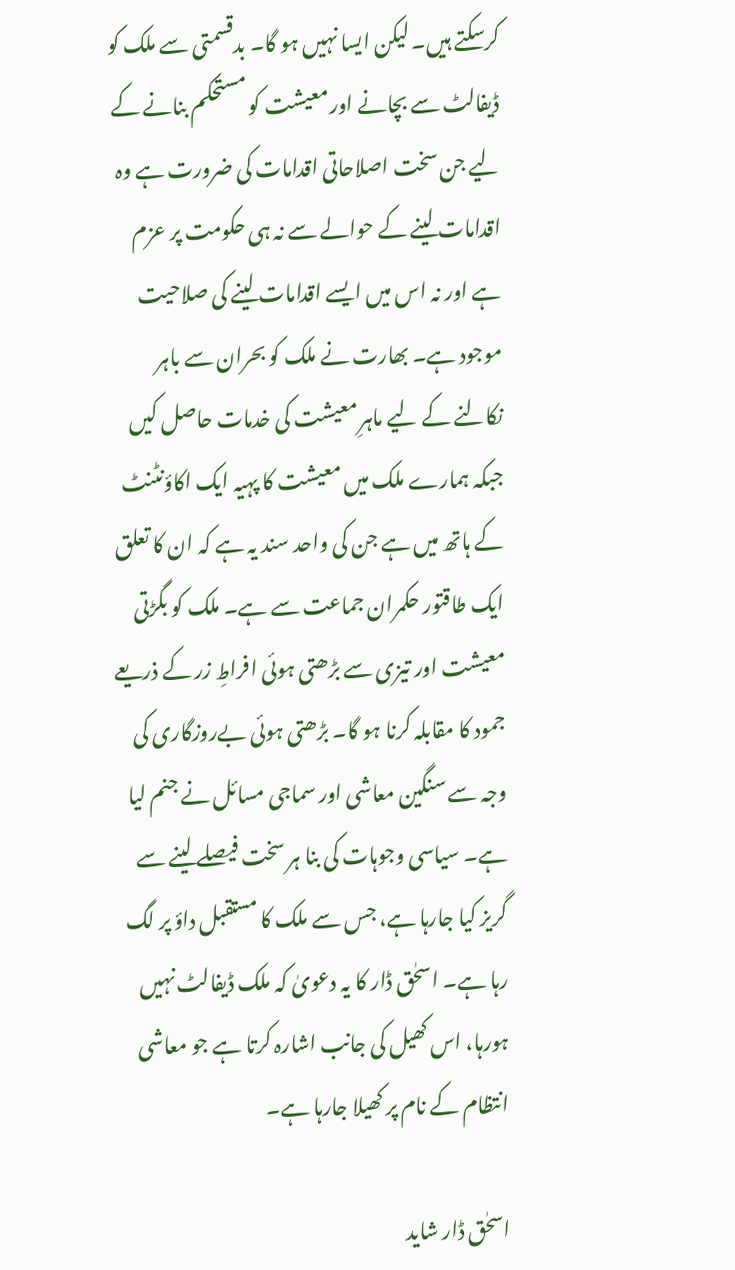کرسکتے ہیں۔ لیکن ایسا نہیں ہو گا۔ بدقسمتی سے ملک کو ڈیفالٹ سے بچانے اور معیشت کو مستحکم بنانے کے لیے جن سخت اصلاحاتی اقدامات کی ضرورت ہے وہ اقدامات لینے کے حوالے سے نہ ہی حکومت پر عزم ہے اور نہ اس میں ایسے اقدامات لینے کی صلاحیت موجود ہے۔ بھارت نے ملک کو بحران سے باہر نکالنے کے لیے ماہرِ معیشت کی خدمات حاصل کیں جبکہ ہمارے ملک میں معیشت کا پہیہ ایک اکاؤنٹنٹ کے ہاتھ میں ہے جن کی واحد سند یہ ہے کہ ان کا تعلق ایک طاقتور حکمران جماعت سے ہے۔ ملک کو بگڑتی معیشت اور تیزی سے بڑھتی ہوئی افراطِ زر کے ذریعے جمود کا مقابلہ کرنا ہو گا۔ بڑھتی ہوئی بےروزگاری کی وجہ سے سنگین معاشی اور سماجی مسائل نے جنم لیا ہے۔ سیاسی وجوہات کی بنا ہر سخت فیصلے لینے سے گریز کیا جارہا ہے، جس سے ملک کا مستقبل داؤ پر لگ رہا ہے۔ اسحٰق ڈار کا یہ دعویٰ کہ ملک ڈیفالٹ نہیں ہورہا، اس کھیل کی جانب اشارہ کرتا ہے جو معاشی انتظام کے نام پر کھیلا جارہا ہے۔

اسحٰق ڈار شاید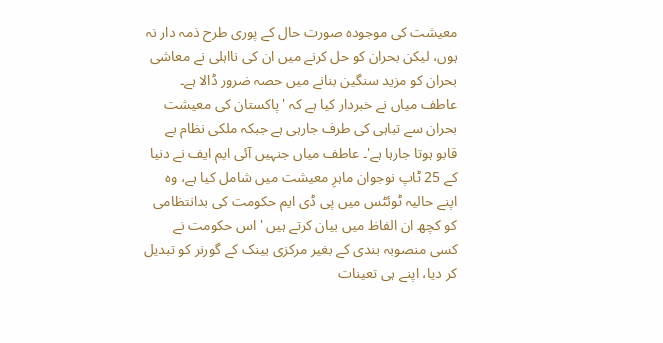معیشت کی موجودہ صورت حال کے پوری طرح ذمہ دار نہ ہوں، لیکن بحران کو حل کرنے میں ان کی نااہلی نے معاشی بحران کو مزید سنگین بنانے میں حصہ ضرور ڈالا ہے۔ عاطف میاں نے خبردار کیا ہے کہ 'پاکستان کی معیشت بحران سے تباہی کی طرف جارہی ہے جبکہ ملکی نظام بے قابو ہوتا جارہا ہے'۔ عاطف میاں جنہیں آئی ایم ایف نے دنیا کے 25 ٹاپ نوجوان ماہرِ معیشت میں شامل کیا ہے، وہ اپنے حالیہ ٹوئٹس میں پی ڈی ایم حکومت کی بدانتظامی کو کچھ ان الفاظ میں بیان کرتے ہیں 'اس حکومت نے کسی منصوبہ بندی کے بغیر مرکزی بینک کے گورنر کو تبدیل کر دیا، اپنے ہی تعینات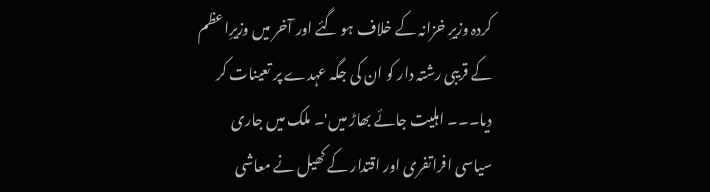کردہ وزیرِ خزانہ کے خلاف ہو گئے اور آخر میں وزیرِاعظم کے قریبی رشتہ دار کو ان کی جگہ عہدے پر تعینات کر دیا۔۔۔ اہلیت جائے بھاڑ میں'۔ ملک میں جاری سیاسی افراتفری اور اقتدار کے کھیل نے معاشی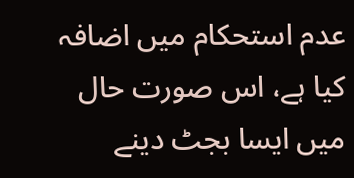عدم استحکام میں اضافہ کیا ہے، اس صورت حال میں ایسا بجٹ دینے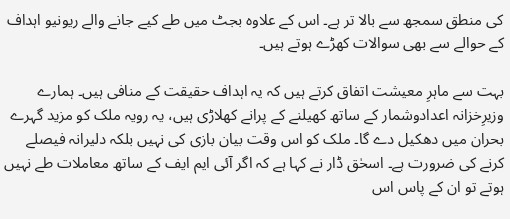کی منطق سمجھ سے بالا تر ہے۔ اس کے علاوہ بجٹ میں طے کیے جانے والے ریونیو اہداف کے حوالے سے بھی سوالات کھڑے ہوتے ہیں۔

بہت سے ماہرِ معیشت اتفاق کرتے ہیں کہ یہ اہداف حقیقت کے منافی ہیں۔ ہمارے وزیرِخزانہ اعدادوشمار کے ساتھ کھیلنے کے پرانے کھلاڑی ہیں، یہ رویہ ملک کو مزید گہرے بحران میں دھکیل دے گا۔ ملک کو اس وقت بیان بازی کی نہیں بلکہ دلیرانہ فیصلے کرنے کی ضرورت ہے۔ اسحٰق ڈار نے کہا ہے کہ اگر آئی ایم ایف کے ساتھ معاملات طے نہیں ہوتے تو ان کے پاس اس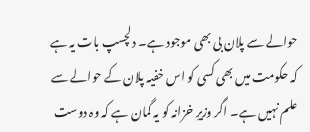حوالے سے پلان بی بھی موجود ہے۔ دلچسپ بات یہ ہے کہ حکومت میں بھی کسی کو اس خفیہ پلان کے حوالے سے علم نہیں ہے۔ اگر وزیرِ خزانہ کو یہ گمان ہے کہ وہ دوست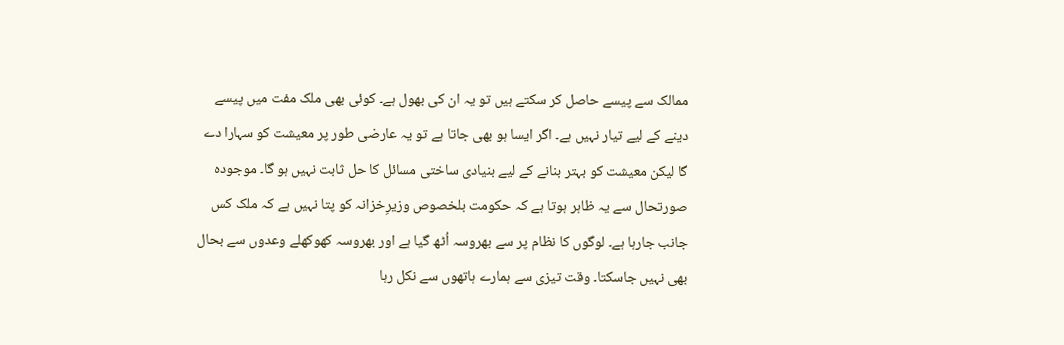ممالک سے پیسے حاصل کر سکتے ہیں تو یہ ان کی بھول ہے۔ کوئی بھی ملک مفت میں پیسے دینے کے لیے تیار نہیں ہے۔ اگر ایسا ہو بھی جاتا ہے تو یہ عارضی طور پر معیشت کو سہارا دے گا لیکن معیشت کو بہتر بنانے کے لیے بنیادی ساختی مسائل کا حل ثابت نہیں ہو گا۔ موجودہ صورتحال سے یہ ظاہر ہوتا ہے کہ حکومت بلخصوص وزیرِخزانہ کو پتا نہیں ہے کہ ملک کس جانب جارہا ہے۔ لوگوں کا نظام پر سے بھروسہ اُٹھ گیا ہے اور بھروسہ کھوکھلے وعدوں سے بحال بھی نہیں جاسکتا۔ وقت تیزی سے ہمارے ہاتھوں سے نکل رہا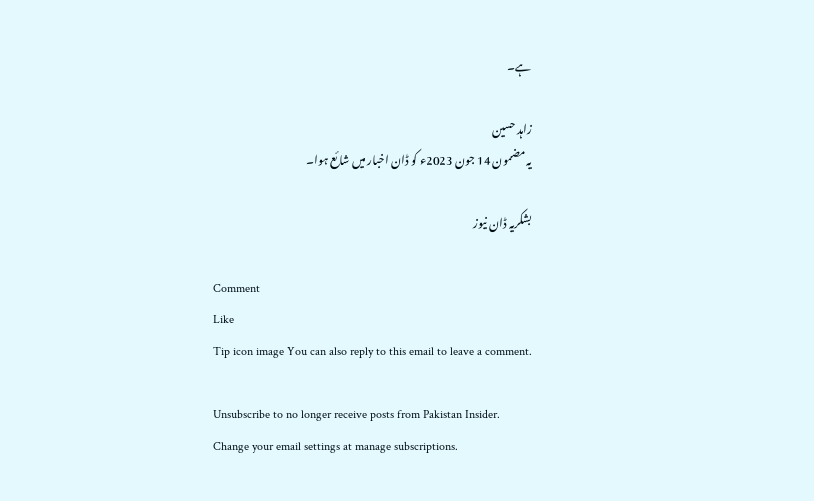ہے۔

زاہد حسین
یہ مضمون 14 جون 2023ء کو ڈان اخبار میں شائع ہوا۔

بشکریہ ڈان نیوز

Comment
Like
Tip icon image You can also reply to this email to leave a comment.

Unsubscribe to no longer receive posts from Pakistan Insider.
Change your email settings at manage subscriptions.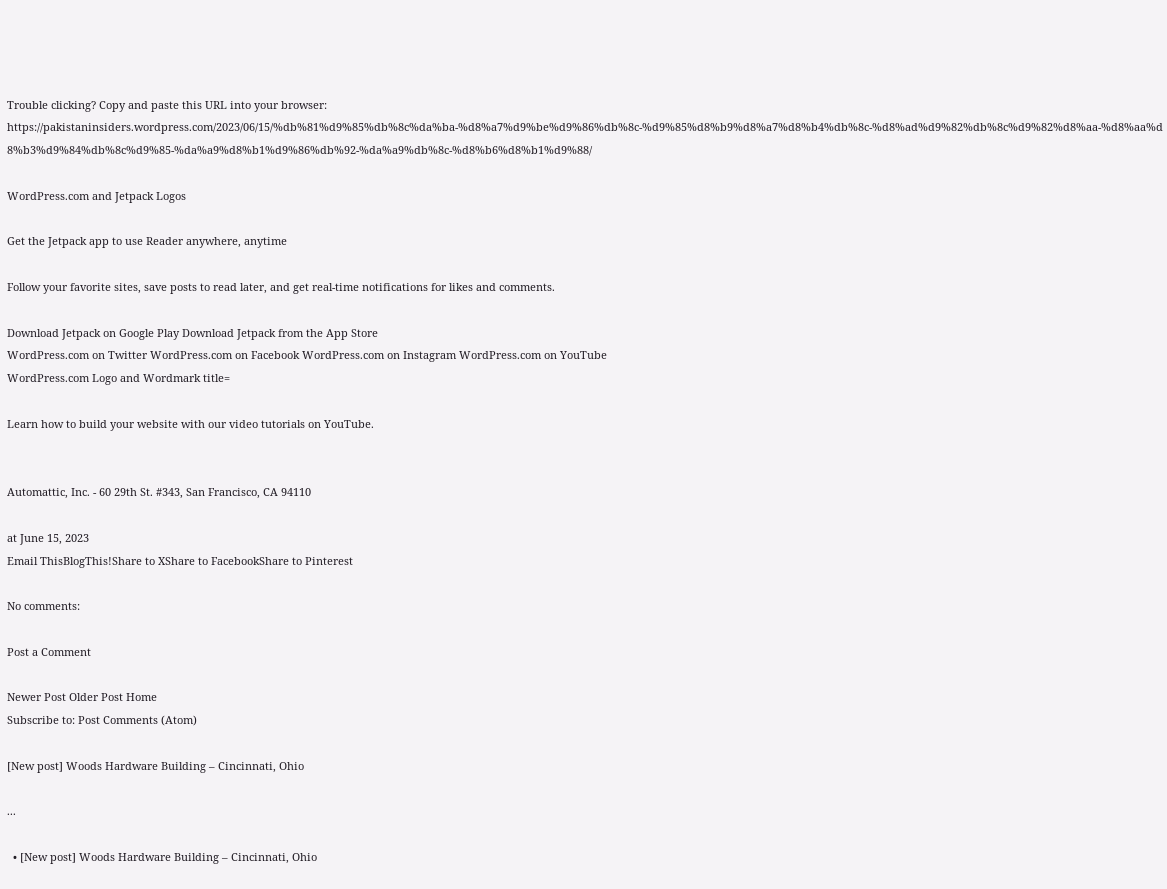Trouble clicking? Copy and paste this URL into your browser:
https://pakistaninsiders.wordpress.com/2023/06/15/%db%81%d9%85%db%8c%da%ba-%d8%a7%d9%be%d9%86%db%8c-%d9%85%d8%b9%d8%a7%d8%b4%db%8c-%d8%ad%d9%82%db%8c%d9%82%d8%aa-%d8%aa%d8%b3%d9%84%db%8c%d9%85-%da%a9%d8%b1%d9%86%db%92-%da%a9%db%8c-%d8%b6%d8%b1%d9%88/

WordPress.com and Jetpack Logos

Get the Jetpack app to use Reader anywhere, anytime

Follow your favorite sites, save posts to read later, and get real-time notifications for likes and comments.

Download Jetpack on Google Play Download Jetpack from the App Store
WordPress.com on Twitter WordPress.com on Facebook WordPress.com on Instagram WordPress.com on YouTube
WordPress.com Logo and Wordmark title=

Learn how to build your website with our video tutorials on YouTube.


Automattic, Inc. - 60 29th St. #343, San Francisco, CA 94110

at June 15, 2023
Email ThisBlogThis!Share to XShare to FacebookShare to Pinterest

No comments:

Post a Comment

Newer Post Older Post Home
Subscribe to: Post Comments (Atom)

[New post] Woods Hardware Building – Cincinnati, Ohio

...

  • [New post] Woods Hardware Building – Cincinnati, Ohio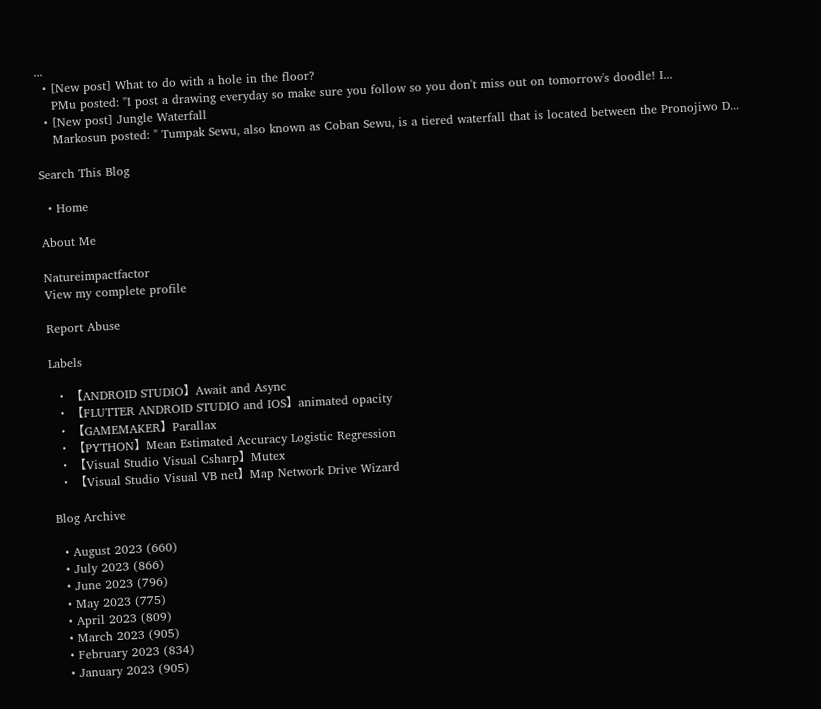...
  • [New post] What to do with a hole in the floor?
    PMu posted: "I post a drawing everyday so make sure you follow so you don't miss out on tomorrow's doodle! I...
  • [New post] Jungle Waterfall
    Markosun posted: " Tumpak Sewu, also known as Coban Sewu, is a tiered waterfall that is located between the Pronojiwo D...

Search This Blog

  • Home

About Me

Natureimpactfactor
View my complete profile

Report Abuse

Labels

  • 【ANDROID STUDIO】Await and Async
  • 【FLUTTER ANDROID STUDIO and IOS】animated opacity
  • 【GAMEMAKER】Parallax
  • 【PYTHON】Mean Estimated Accuracy Logistic Regression
  • 【Visual Studio Visual Csharp】Mutex
  • 【Visual Studio Visual VB net】Map Network Drive Wizard

Blog Archive

  • August 2023 (660)
  • July 2023 (866)
  • June 2023 (796)
  • May 2023 (775)
  • April 2023 (809)
  • March 2023 (905)
  • February 2023 (834)
  • January 2023 (905)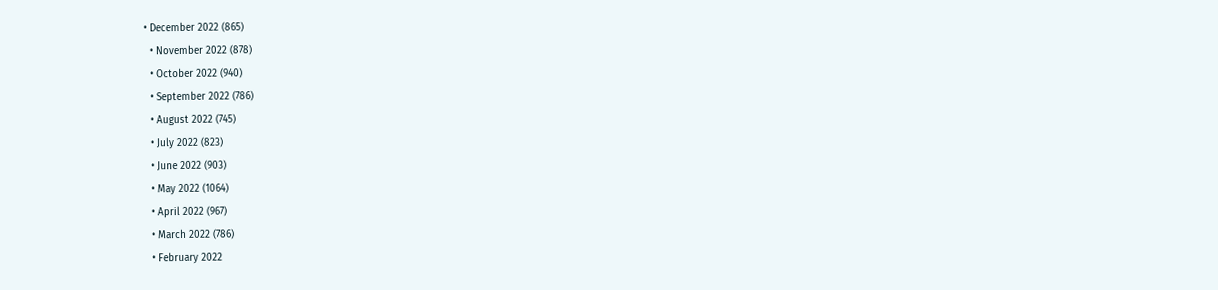• December 2022 (865)
  • November 2022 (878)
  • October 2022 (940)
  • September 2022 (786)
  • August 2022 (745)
  • July 2022 (823)
  • June 2022 (903)
  • May 2022 (1064)
  • April 2022 (967)
  • March 2022 (786)
  • February 2022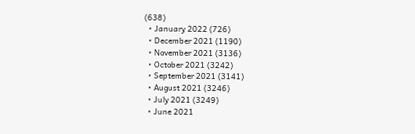(638)
  • January 2022 (726)
  • December 2021 (1190)
  • November 2021 (3136)
  • October 2021 (3242)
  • September 2021 (3141)
  • August 2021 (3246)
  • July 2021 (3249)
  • June 2021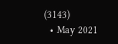(3143)
  • May 2021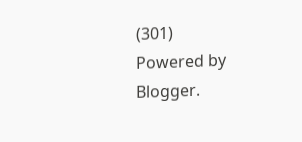(301)
Powered by Blogger.